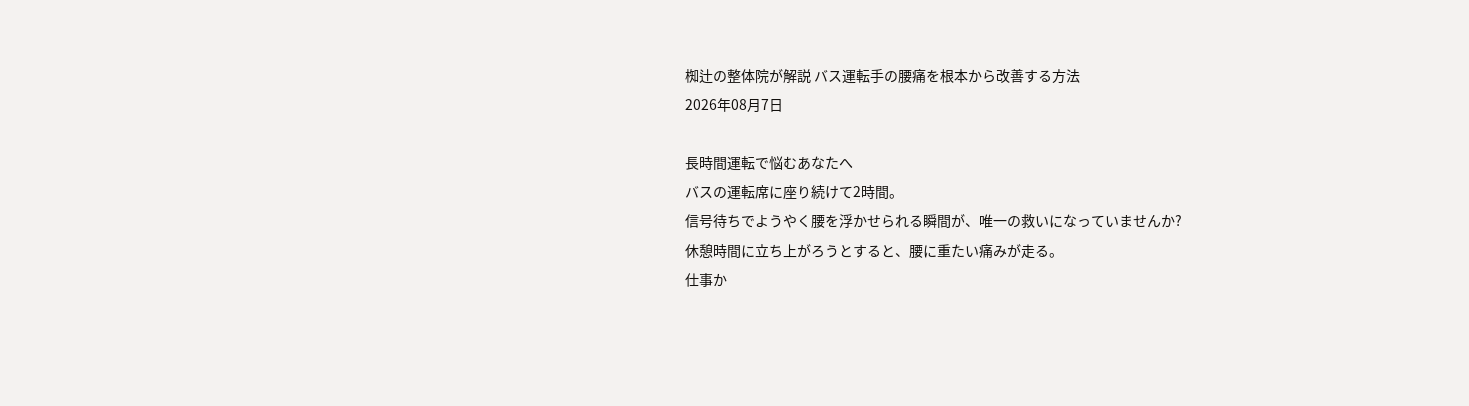椥辻の整体院が解説 バス運転手の腰痛を根本から改善する方法
2026年08月7日

長時間運転で悩むあなたへ
バスの運転席に座り続けて2時間。
信号待ちでようやく腰を浮かせられる瞬間が、唯一の救いになっていませんか?
休憩時間に立ち上がろうとすると、腰に重たい痛みが走る。
仕事か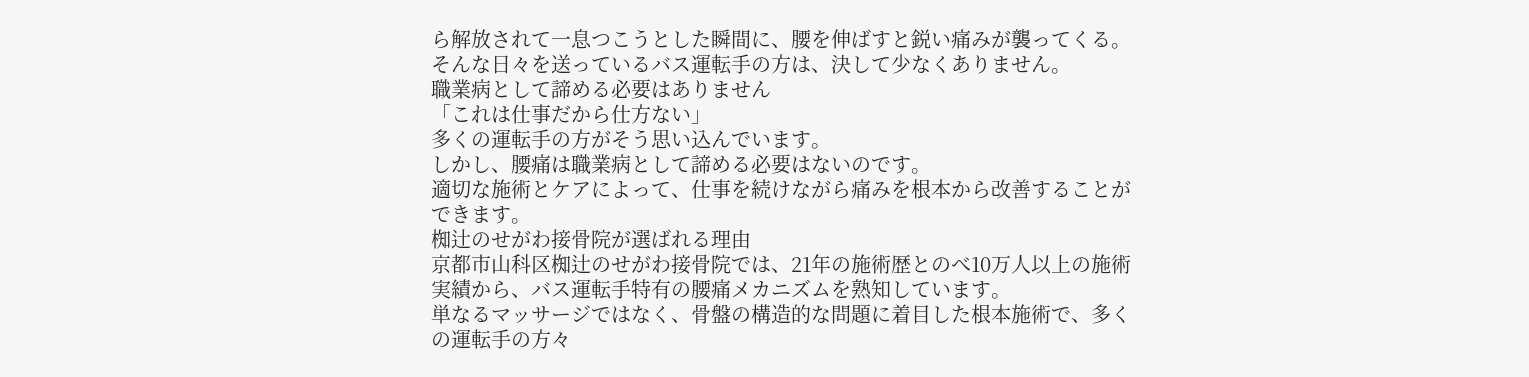ら解放されて一息つこうとした瞬間に、腰を伸ばすと鋭い痛みが襲ってくる。
そんな日々を送っているバス運転手の方は、決して少なくありません。
職業病として諦める必要はありません
「これは仕事だから仕方ない」
多くの運転手の方がそう思い込んでいます。
しかし、腰痛は職業病として諦める必要はないのです。
適切な施術とケアによって、仕事を続けながら痛みを根本から改善することができます。
椥辻のせがわ接骨院が選ばれる理由
京都市山科区椥辻のせがわ接骨院では、21年の施術歴とのべ10万人以上の施術実績から、バス運転手特有の腰痛メカニズムを熟知しています。
単なるマッサージではなく、骨盤の構造的な問題に着目した根本施術で、多くの運転手の方々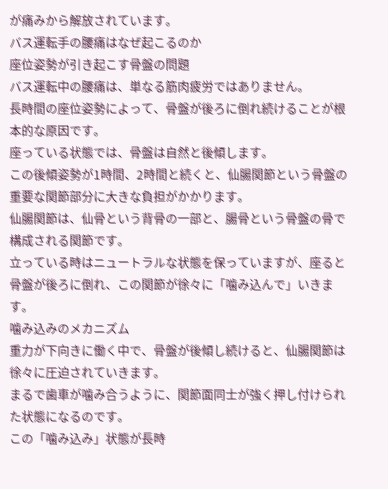が痛みから解放されています。
バス運転手の腰痛はなぜ起こるのか
座位姿勢が引き起こす骨盤の問題
バス運転中の腰痛は、単なる筋肉疲労ではありません。
長時間の座位姿勢によって、骨盤が後ろに倒れ続けることが根本的な原因です。
座っている状態では、骨盤は自然と後傾します。
この後傾姿勢が1時間、2時間と続くと、仙腸関節という骨盤の重要な関節部分に大きな負担がかかります。
仙腸関節は、仙骨という背骨の一部と、腸骨という骨盤の骨で構成される関節です。
立っている時はニュートラルな状態を保っていますが、座ると骨盤が後ろに倒れ、この関節が徐々に「噛み込んで」いきます。
噛み込みのメカニズム
重力が下向きに働く中で、骨盤が後傾し続けると、仙腸関節は徐々に圧迫されていきます。
まるで歯車が噛み合うように、関節面同士が強く押し付けられた状態になるのです。
この「噛み込み」状態が長時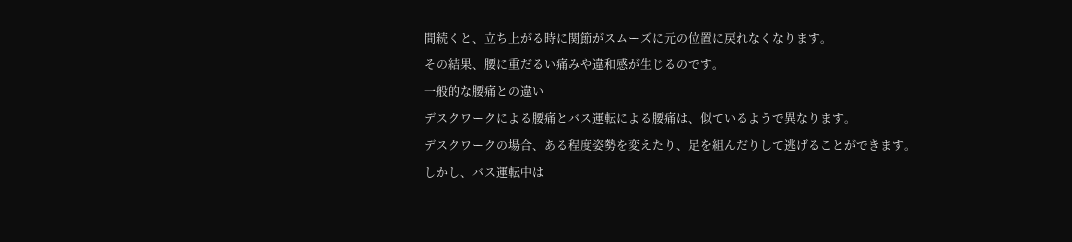間続くと、立ち上がる時に関節がスムーズに元の位置に戻れなくなります。
その結果、腰に重だるい痛みや違和感が生じるのです。
一般的な腰痛との違い
デスクワークによる腰痛とバス運転による腰痛は、似ているようで異なります。
デスクワークの場合、ある程度姿勢を変えたり、足を組んだりして逃げることができます。
しかし、バス運転中は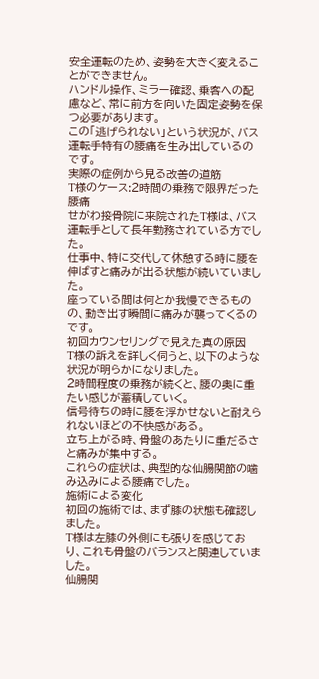安全運転のため、姿勢を大きく変えることができません。
ハンドル操作、ミラー確認、乗客への配慮など、常に前方を向いた固定姿勢を保つ必要があります。
この「逃げられない」という状況が、バス運転手特有の腰痛を生み出しているのです。
実際の症例から見る改善の道筋
T様のケース:2時間の乗務で限界だった腰痛
せがわ接骨院に来院されたT様は、バス運転手として長年勤務されている方でした。
仕事中、特に交代して休憩する時に腰を伸ばすと痛みが出る状態が続いていました。
座っている間は何とか我慢できるものの、動き出す瞬間に痛みが襲ってくるのです。
初回カウンセリングで見えた真の原因
T様の訴えを詳しく伺うと、以下のような状況が明らかになりました。
2時間程度の乗務が続くと、腰の奥に重たい感じが蓄積していく。
信号待ちの時に腰を浮かせないと耐えられないほどの不快感がある。
立ち上がる時、骨盤のあたりに重だるさと痛みが集中する。
これらの症状は、典型的な仙腸関節の噛み込みによる腰痛でした。
施術による変化
初回の施術では、まず膝の状態も確認しました。
T様は左膝の外側にも張りを感じており、これも骨盤のバランスと関連していました。
仙腸関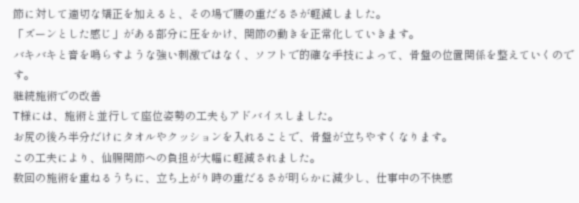節に対して適切な矯正を加えると、その場で腰の重だるさが軽減しました。
「ズーンとした感じ」がある部分に圧をかけ、関節の動きを正常化していきます。
バキバキと音を鳴らすような強い刺激ではなく、ソフトで的確な手技によって、骨盤の位置関係を整えていくのです。
継続施術での改善
T様には、施術と並行して座位姿勢の工夫もアドバイスしました。
お尻の後ろ半分だけにタオルやクッションを入れることで、骨盤が立ちやすくなります。
この工夫により、仙腸関節への負担が大幅に軽減されました。
数回の施術を重ねるうちに、立ち上がり時の重だるさが明らかに減少し、仕事中の不快感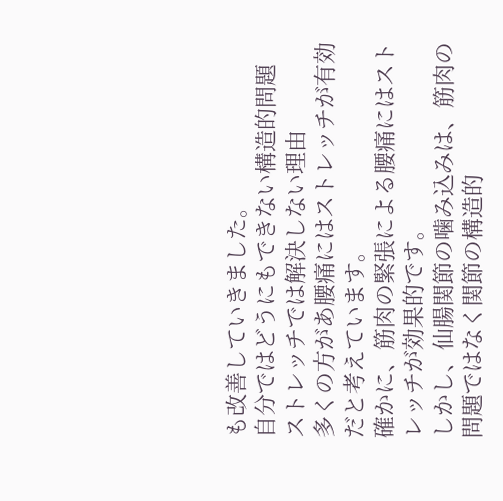も改善していきました。
自分ではどうにもできない構造的問題
ストレッチでは解決しない理由
多くの方があ腰痛にはストレッチが有効だと考えています。
確かに、筋肉の緊張による腰痛にはストレッチが効果的です。
しかし、仙腸関節の噛み込みは、筋肉の問題ではなく関節の構造的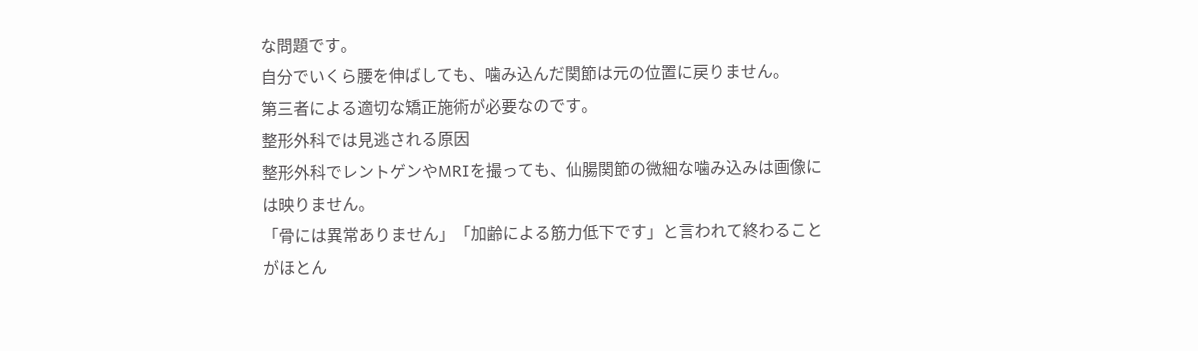な問題です。
自分でいくら腰を伸ばしても、噛み込んだ関節は元の位置に戻りません。
第三者による適切な矯正施術が必要なのです。
整形外科では見逃される原因
整形外科でレントゲンやMRIを撮っても、仙腸関節の微細な噛み込みは画像には映りません。
「骨には異常ありません」「加齢による筋力低下です」と言われて終わることがほとん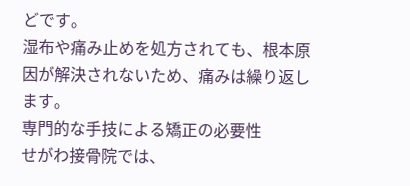どです。
湿布や痛み止めを処方されても、根本原因が解決されないため、痛みは繰り返します。
専門的な手技による矯正の必要性
せがわ接骨院では、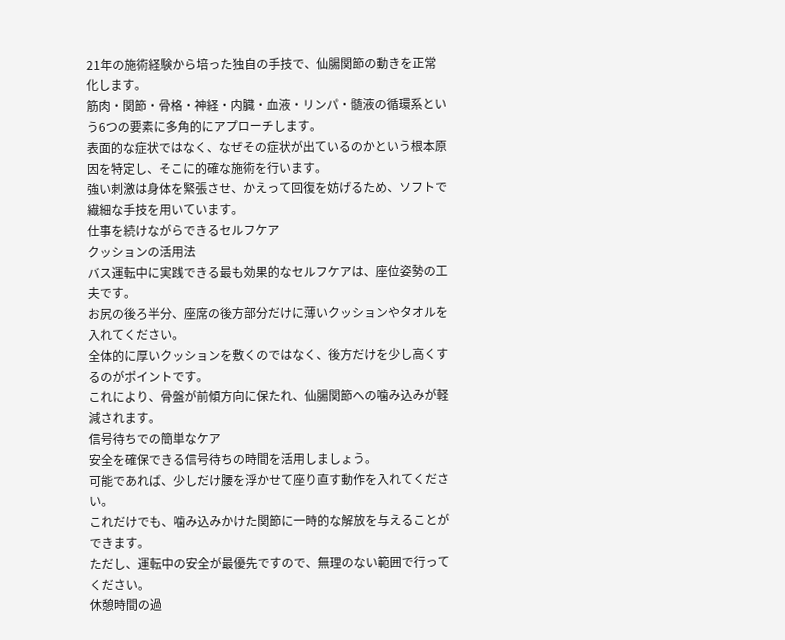21年の施術経験から培った独自の手技で、仙腸関節の動きを正常化します。
筋肉・関節・骨格・神経・内臓・血液・リンパ・髄液の循環系という6つの要素に多角的にアプローチします。
表面的な症状ではなく、なぜその症状が出ているのかという根本原因を特定し、そこに的確な施術を行います。
強い刺激は身体を緊張させ、かえって回復を妨げるため、ソフトで繊細な手技を用いています。
仕事を続けながらできるセルフケア
クッションの活用法
バス運転中に実践できる最も効果的なセルフケアは、座位姿勢の工夫です。
お尻の後ろ半分、座席の後方部分だけに薄いクッションやタオルを入れてください。
全体的に厚いクッションを敷くのではなく、後方だけを少し高くするのがポイントです。
これにより、骨盤が前傾方向に保たれ、仙腸関節への噛み込みが軽減されます。
信号待ちでの簡単なケア
安全を確保できる信号待ちの時間を活用しましょう。
可能であれば、少しだけ腰を浮かせて座り直す動作を入れてください。
これだけでも、噛み込みかけた関節に一時的な解放を与えることができます。
ただし、運転中の安全が最優先ですので、無理のない範囲で行ってください。
休憩時間の過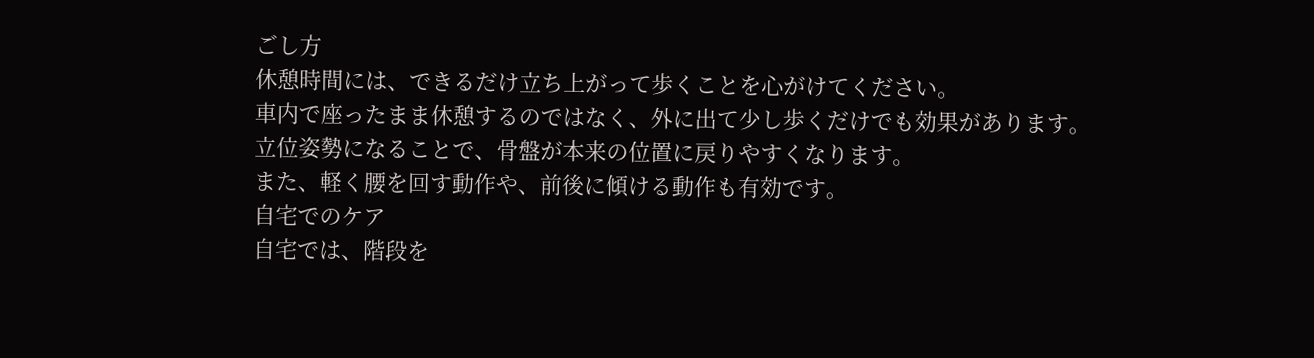ごし方
休憩時間には、できるだけ立ち上がって歩くことを心がけてください。
車内で座ったまま休憩するのではなく、外に出て少し歩くだけでも効果があります。
立位姿勢になることで、骨盤が本来の位置に戻りやすくなります。
また、軽く腰を回す動作や、前後に傾ける動作も有効です。
自宅でのケア
自宅では、階段を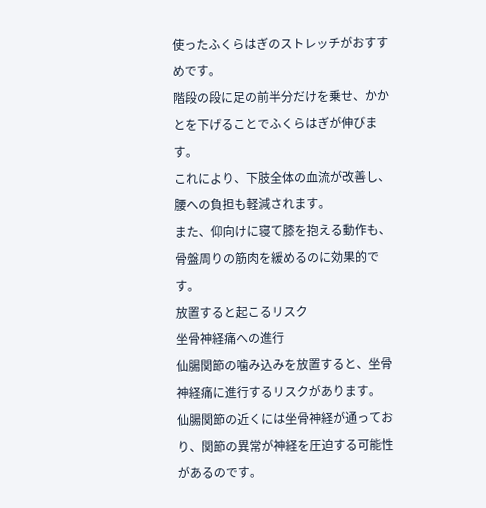使ったふくらはぎのストレッチがおすすめです。
階段の段に足の前半分だけを乗せ、かかとを下げることでふくらはぎが伸びます。
これにより、下肢全体の血流が改善し、腰への負担も軽減されます。
また、仰向けに寝て膝を抱える動作も、骨盤周りの筋肉を緩めるのに効果的です。
放置すると起こるリスク
坐骨神経痛への進行
仙腸関節の噛み込みを放置すると、坐骨神経痛に進行するリスクがあります。
仙腸関節の近くには坐骨神経が通っており、関節の異常が神経を圧迫する可能性があるのです。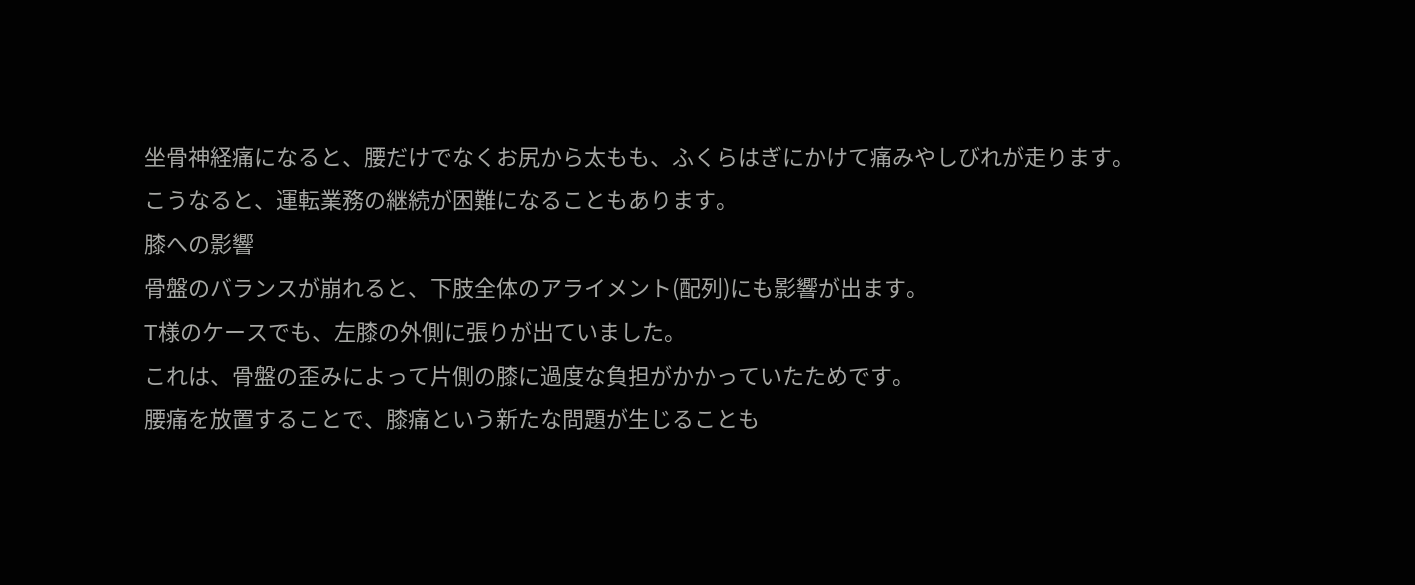坐骨神経痛になると、腰だけでなくお尻から太もも、ふくらはぎにかけて痛みやしびれが走ります。
こうなると、運転業務の継続が困難になることもあります。
膝への影響
骨盤のバランスが崩れると、下肢全体のアライメント(配列)にも影響が出ます。
T様のケースでも、左膝の外側に張りが出ていました。
これは、骨盤の歪みによって片側の膝に過度な負担がかかっていたためです。
腰痛を放置することで、膝痛という新たな問題が生じることも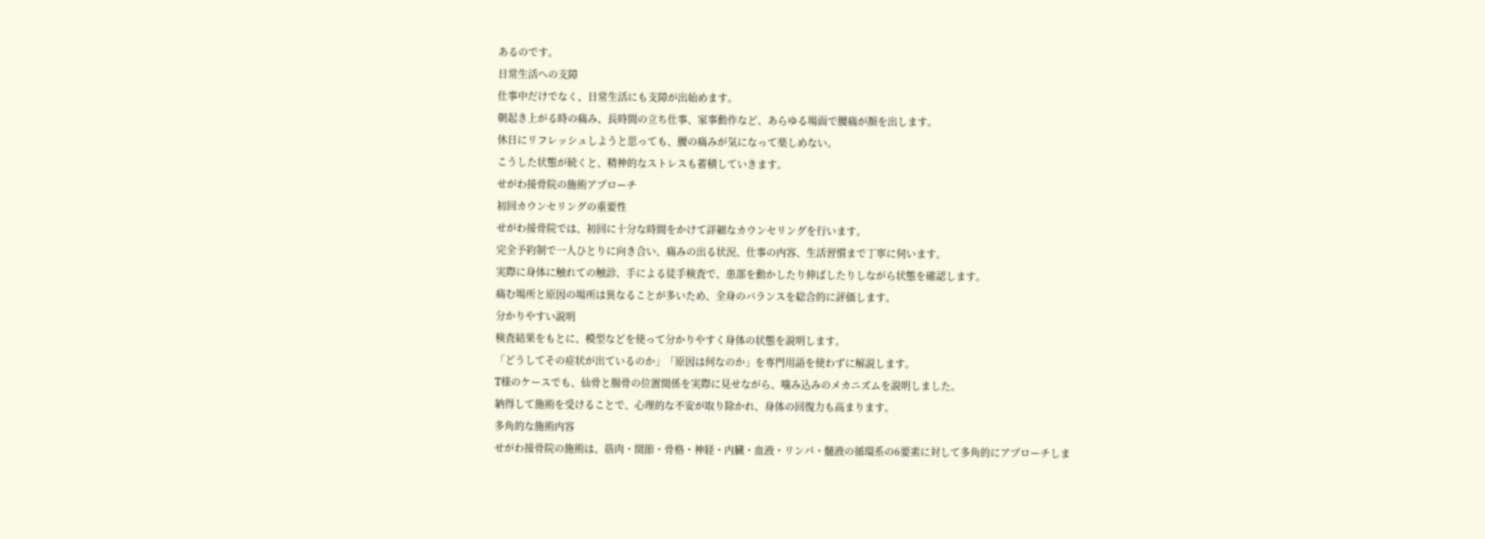あるのです。
日常生活への支障
仕事中だけでなく、日常生活にも支障が出始めます。
朝起き上がる時の痛み、長時間の立ち仕事、家事動作など、あらゆる場面で腰痛が顔を出します。
休日にリフレッシュしようと思っても、腰の痛みが気になって楽しめない。
こうした状態が続くと、精神的なストレスも蓄積していきます。
せがわ接骨院の施術アプローチ
初回カウンセリングの重要性
せがわ接骨院では、初回に十分な時間をかけて詳細なカウンセリングを行います。
完全予約制で一人ひとりに向き合い、痛みの出る状況、仕事の内容、生活習慣まで丁寧に伺います。
実際に身体に触れての触診、手による徒手検査で、患部を動かしたり伸ばしたりしながら状態を確認します。
痛む場所と原因の場所は異なることが多いため、全身のバランスを総合的に評価します。
分かりやすい説明
検査結果をもとに、模型などを使って分かりやすく身体の状態を説明します。
「どうしてその症状が出ているのか」「原因は何なのか」を専門用語を使わずに解説します。
T様のケースでも、仙骨と腸骨の位置関係を実際に見せながら、噛み込みのメカニズムを説明しました。
納得して施術を受けることで、心理的な不安が取り除かれ、身体の回復力も高まります。
多角的な施術内容
せがわ接骨院の施術は、筋肉・関節・骨格・神経・内臓・血液・リンパ・髄液の循環系の6要素に対して多角的にアプローチしま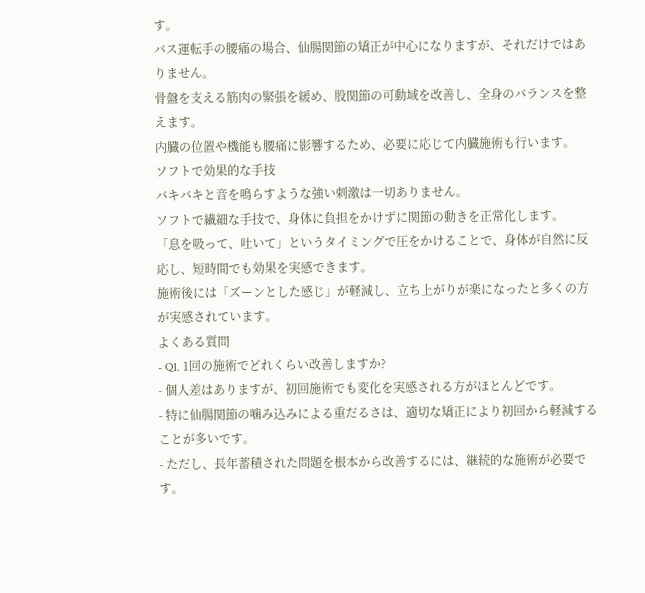す。
バス運転手の腰痛の場合、仙腸関節の矯正が中心になりますが、それだけではありません。
骨盤を支える筋肉の緊張を緩め、股関節の可動域を改善し、全身のバランスを整えます。
内臓の位置や機能も腰痛に影響するため、必要に応じて内臓施術も行います。
ソフトで効果的な手技
バキバキと音を鳴らすような強い刺激は一切ありません。
ソフトで繊細な手技で、身体に負担をかけずに関節の動きを正常化します。
「息を吸って、吐いて」というタイミングで圧をかけることで、身体が自然に反応し、短時間でも効果を実感できます。
施術後には「ズーンとした感じ」が軽減し、立ち上がりが楽になったと多くの方が実感されています。
よくある質問
- Q1. 1回の施術でどれくらい改善しますか?
- 個人差はありますが、初回施術でも変化を実感される方がほとんどです。
- 特に仙腸関節の噛み込みによる重だるさは、適切な矯正により初回から軽減することが多いです。
- ただし、長年蓄積された問題を根本から改善するには、継続的な施術が必要です。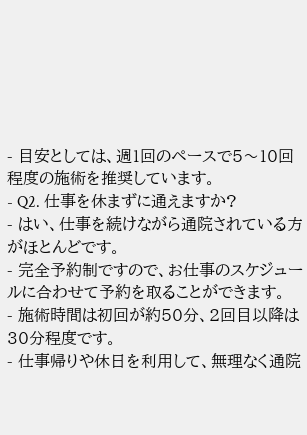- 目安としては、週1回のペースで5〜10回程度の施術を推奨しています。
- Q2. 仕事を休まずに通えますか?
- はい、仕事を続けながら通院されている方がほとんどです。
- 完全予約制ですので、お仕事のスケジュールに合わせて予約を取ることができます。
- 施術時間は初回が約50分、2回目以降は30分程度です。
- 仕事帰りや休日を利用して、無理なく通院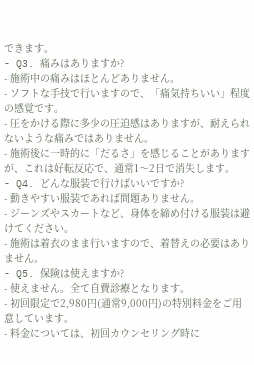できます。
- Q3. 痛みはありますか?
- 施術中の痛みはほとんどありません。
- ソフトな手技で行いますので、「痛気持ちいい」程度の感覚です。
- 圧をかける際に多少の圧迫感はありますが、耐えられないような痛みではありません。
- 施術後に一時的に「だるさ」を感じることがありますが、これは好転反応で、通常1〜2日で消失します。
- Q4. どんな服装で行けばいいですか?
- 動きやすい服装であれば問題ありません。
- ジーンズやスカートなど、身体を締め付ける服装は避けてください。
- 施術は着衣のまま行いますので、着替えの必要はありません。
- Q5. 保険は使えますか?
- 使えません。全て自費診療となります。
- 初回限定で2,980円(通常9,000円)の特別料金をご用意しています。
- 料金については、初回カウンセリング時に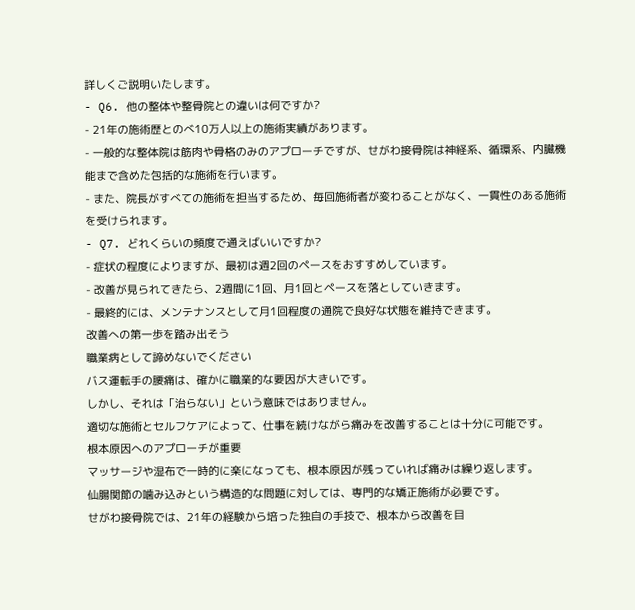詳しくご説明いたします。
- Q6. 他の整体や整骨院との違いは何ですか?
- 21年の施術歴とのべ10万人以上の施術実績があります。
- 一般的な整体院は筋肉や骨格のみのアプローチですが、せがわ接骨院は神経系、循環系、内臓機能まで含めた包括的な施術を行います。
- また、院長がすべての施術を担当するため、毎回施術者が変わることがなく、一貫性のある施術を受けられます。
- Q7. どれくらいの頻度で通えばいいですか?
- 症状の程度によりますが、最初は週2回のペースをおすすめしています。
- 改善が見られてきたら、2週間に1回、月1回とペースを落としていきます。
- 最終的には、メンテナンスとして月1回程度の通院で良好な状態を維持できます。
改善への第一歩を踏み出そう
職業病として諦めないでください
バス運転手の腰痛は、確かに職業的な要因が大きいです。
しかし、それは「治らない」という意味ではありません。
適切な施術とセルフケアによって、仕事を続けながら痛みを改善することは十分に可能です。
根本原因へのアプローチが重要
マッサージや湿布で一時的に楽になっても、根本原因が残っていれば痛みは繰り返します。
仙腸関節の噛み込みという構造的な問題に対しては、専門的な矯正施術が必要です。
せがわ接骨院では、21年の経験から培った独自の手技で、根本から改善を目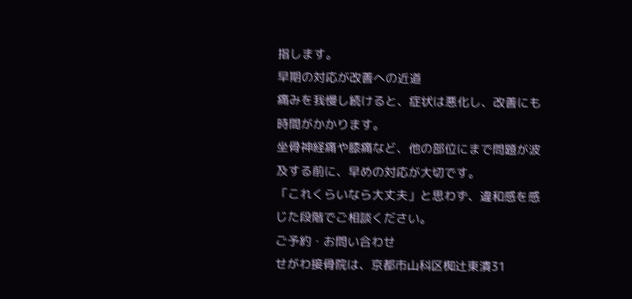指します。
早期の対応が改善への近道
痛みを我慢し続けると、症状は悪化し、改善にも時間がかかります。
坐骨神経痛や膝痛など、他の部位にまで問題が波及する前に、早めの対応が大切です。
「これくらいなら大丈夫」と思わず、違和感を感じた段階でご相談ください。
ご予約・お問い合わせ
せがわ接骨院は、京都市山科区椥辻東潰31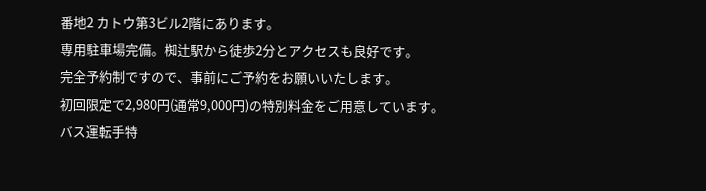番地2 カトウ第3ビル2階にあります。
専用駐車場完備。椥辻駅から徒歩2分とアクセスも良好です。
完全予約制ですので、事前にご予約をお願いいたします。
初回限定で2,980円(通常9,000円)の特別料金をご用意しています。
バス運転手特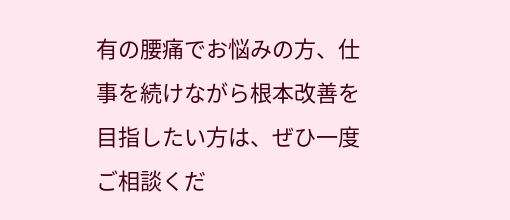有の腰痛でお悩みの方、仕事を続けながら根本改善を目指したい方は、ぜひ一度ご相談くだ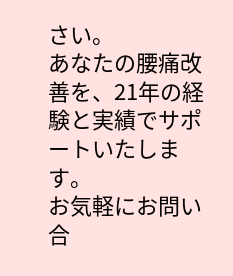さい。
あなたの腰痛改善を、21年の経験と実績でサポートいたします。
お気軽にお問い合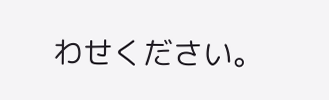わせください。